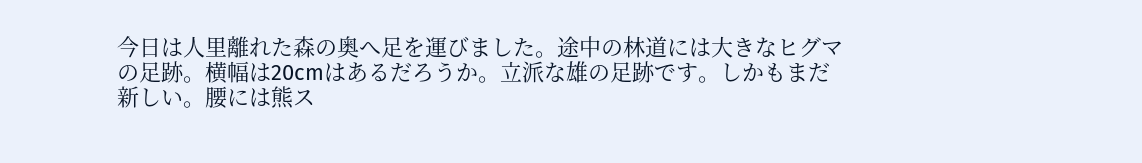今日は人里離れた森の奥へ足を運びました。途中の林道には大きなヒグマの足跡。横幅は20cmはあるだろうか。立派な雄の足跡です。しかもまだ新しい。腰には熊ス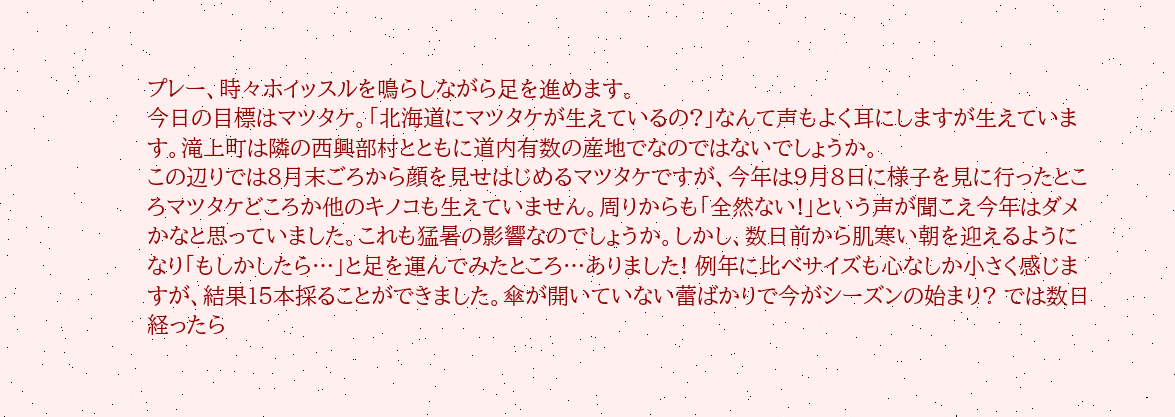プレー、時々ホイッスルを鳴らしながら足を進めます。
今日の目標はマツタケ。「北海道にマツタケが生えているの?」なんて声もよく耳にしますが生えています。滝上町は隣の西興部村とともに道内有数の産地でなのではないでしょうか。
この辺りでは8月末ごろから顔を見せはじめるマツタケですが、今年は9月8日に様子を見に行ったところマツタケどころか他のキノコも生えていません。周りからも「全然ない!」という声が聞こえ今年はダメかなと思っていました。これも猛暑の影響なのでしょうか。しかし、数日前から肌寒い朝を迎えるようになり「もしかしたら…」と足を運んでみたところ…ありました! 例年に比べサイズも心なしか小さく感じますが、結果15本採ることができました。傘が開いていない蕾ばかりで今がシーズンの始まり? では数日経ったら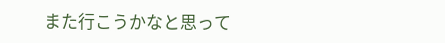また行こうかなと思って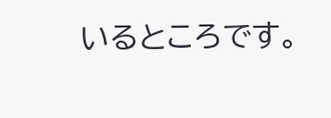いるところです。